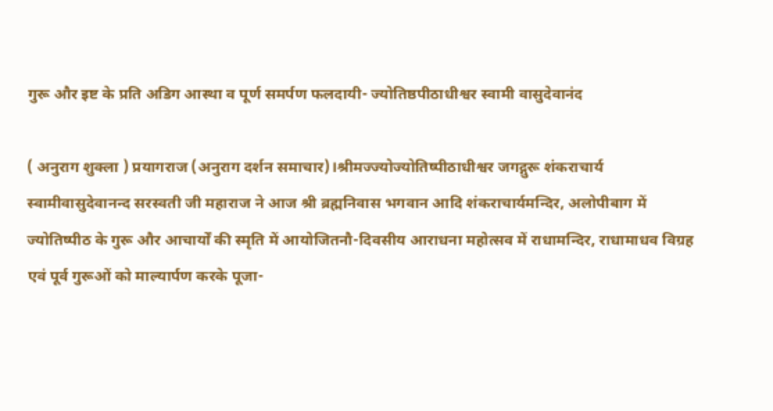गुरू और इष्ट के प्रति अडिग आस्था व पूर्ण समर्पण फलदायी- ज्योतिष्ठपीठाधीश्वर स्वामी वासुदेवानंद

( अनुराग शुक्ला ) प्रयागराज (अनुराग दर्शन समाचार)।श्रीमज्ज्योज्योतिष्पीठाधीश्वर जगद्गुरू शंकराचार्य स्वामीवासुदेवानन्द सरस्वती जी महाराज ने आज श्री ब्रह्मनिवास भगवान आदि शंकराचार्यमन्दिर, अलोपीबाग में ज्योतिष्पीठ के गुरू और आचार्यों की स्मृति में आयोजितनौ-दिवसीय आराधना महोत्सव में राधामन्दिर, राधामाधव विग्रह एवं पूर्व गुरूओं को माल्यार्पण करके पूजा-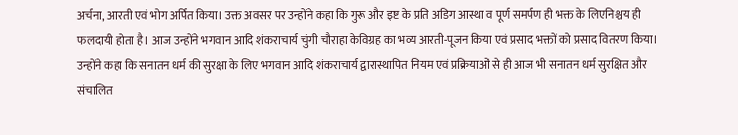अर्चना, आरती एवं भोग अर्पित किया। उक्त अवसर पर उन्होंने कहा कि गुरू और इष्ट के प्रति अडिग आस्था व पूर्ण समर्पण ही भक्त के लिएनिश्चय ही फलदायी होता है। आज उन्होंने भगवान आदि शंकराचार्य चुंगी चौराहा केविग्रह का भव्य आरती-पूजन किया एवं प्रसाद भक्तों को प्रसाद वितरण किया। उन्होंने कहा कि सनातन धर्म की सुरक्षा के लिए भगवान आदि शंकराचार्य द्वारास्थापित नियम एवं प्रक्रियाओं से ही आज भी सनातन धर्म सुरक्षित और संचालित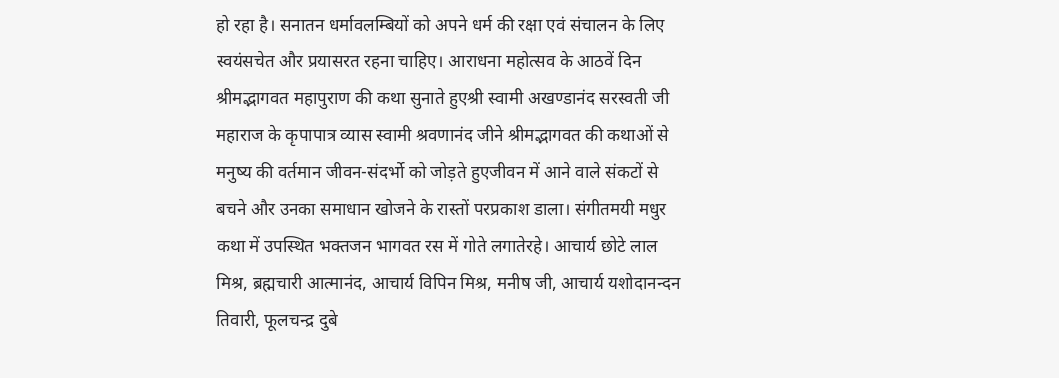हो रहा है। सनातन धर्मावलम्बियों को अपने धर्म की रक्षा एवं संचालन के लिए स्वयंसचेत और प्रयासरत रहना चाहिए। आराधना महोत्सव के आठवें दिन श्रीमद्भागवत महापुराण की कथा सुनाते हुएश्री स्वामी अखण्डानंद सरस्वती जी महाराज के कृपापात्र व्यास स्वामी श्रवणानंद जीने श्रीमद्भागवत की कथाओं से मनुष्य की वर्तमान जीवन-संदर्भो को जोड़ते हुएजीवन में आने वाले संकटों से बचने और उनका समाधान खोजने के रास्तों परप्रकाश डाला। संगीतमयी मधुर कथा में उपस्थित भक्तजन भागवत रस में गोते लगातेरहे। आचार्य छोटे लाल मिश्र, ब्रह्मचारी आत्मानंद, आचार्य विपिन मिश्र, मनीष जी, आचार्य यशोदानन्दन तिवारी, फूलचन्द्र दुबे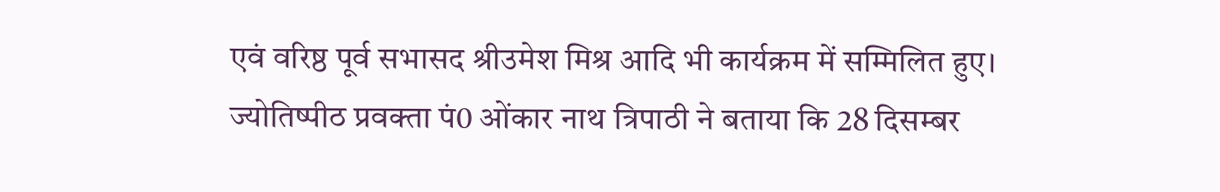एवं वरिष्ठ पूर्व सभासद श्रीउमेश मिश्र आदि भी कार्यक्रम में सम्मिलित हुए। ज्योतिष्पीठ प्रवक्ता पं0 ओंकार नाथ त्रिपाठी ने बताया कि 28 दिसम्बर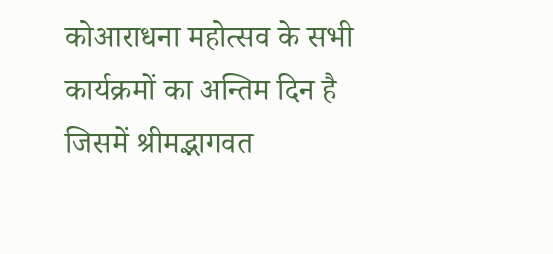कोआराधना महोत्सव के सभी कार्यक्रमों का अन्तिम दिन है जिसमें श्रीमद्भागवत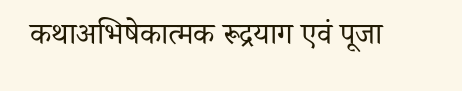कथाअभिषेकात्मक रूद्रयाग एवं पूजा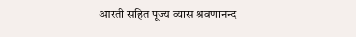आरती सहित पूज्य व्यास श्रवणानन्द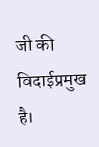जी की विदाईप्रमुख है।